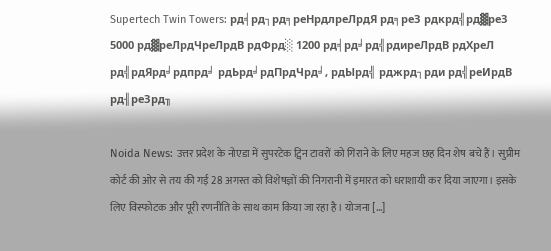Supertech Twin Towers: рд╡рд┐рд╕реНрдлреЛрдЯ рд╕реЗ рдкрд╣рд▓реЗ 5000 рд▓реЛрдЧреЛрдВ рдФрд░ 1200 рд╡рд╛рд╣рдиреЛрдВ рдХреЛ рд╣рдЯрд╛рдпрд╛ рдЬрд╛рдПрдЧрд╛, рдЫрд╣ рджрд┐рди рд╣реИрдВ рд╢реЗрд╖

Noida News: उत्तर प्रदेश के नोएडा में सुपरटेक ट्विन टावरों को गिराने के लिए महज छह दिन शेष बचे हैं। सुप्रीम कोर्ट की ओर से तय की गई 28 अगस्त को विशेषज्ञों की निगरानी में इमारत को धराशायी कर दिया जाएगा। इसके लिए विस्फोटक और पूरी रणनीति के साथ काम किया जा रहा है। योजना […]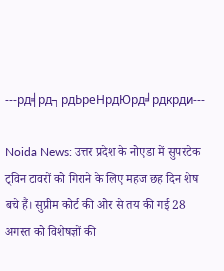---рд╡рд┐рдЬреНрдЮрд╛рдкрди---

Noida News: उत्तर प्रदेश के नोएडा में सुपरटेक ट्विन टावरों को गिराने के लिए महज छह दिन शेष बचे हैं। सुप्रीम कोर्ट की ओर से तय की गई 28 अगस्त को विशेषज्ञों की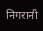निगरानी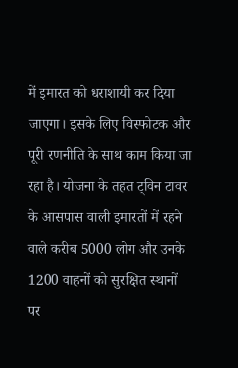में इमारत को धराशायी कर दिया जाएगा। इसके लिए विस्फोटक और पूरी रणनीति के साथ काम किया जा रहा है। योजना के तहत ट्विन टावर के आसपास वाली इमारतों में रहने वाले करीब 5000 लोग और उनके 1200 वाहनों को सुरक्षित स्थानों पर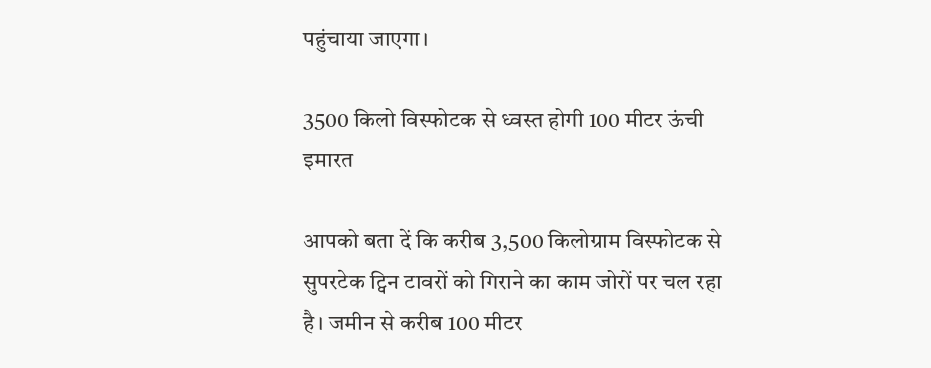पहुंचाया जाएगा।

3500 किलो विस्फोटक से ध्वस्त होगी 100 मीटर ऊंची इमारत

आपको बता दें कि करीब 3,500 किलोग्राम विस्फोटक से सुपरटेक ट्विन टावरों को गिराने का काम जोरों पर चल रहा है। जमीन से करीब 100 मीटर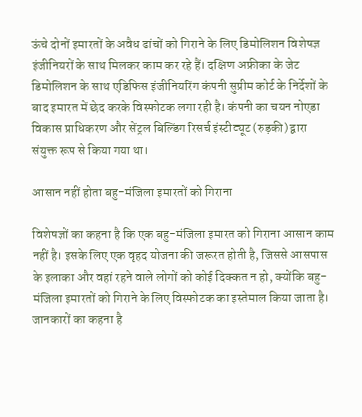ऊंचे दोनों इमारतों के अवैध ढांचों को गिराने के लिए डिमोलिशन विशेषज्ञ इंजीनियरों के साथ मिलकर काम कर रहे हैं। दक्षिण अफ्रीका के जेट डिमोलिशन के साथ एडिफिस इंजीनियरिंग कंपनी सुप्रीम कोर्ट के निर्देशों के बाद इमारत में छेद करके विस्फोटक लगा रही है। कंपनी का चयन नोएडा विकास प्राधिकरण और सेंट्रल बिल्डिंग रिसर्च इंस्टीट्यूट (रुड़की) द्वारा संयुक्त रूप से किया गया था।

आसान नहीं होता बहु-मंजिला इमारतों को गिराना

विशेषज्ञों का कहना है कि एक बहु-मंजिला इमारत को गिराना आसान काम नहीं है। इसके लिए एक वृहद योजना की जरूरत होती है, जिससे आसपास के इलाका और वहां रहने वाले लोगों को कोई दिक्कत न हो, क्योंकि बहु-मंजिला इमारतों को गिराने के लिए विस्फोटक का इस्तेमाल किया जाता है। जानकारों का कहना है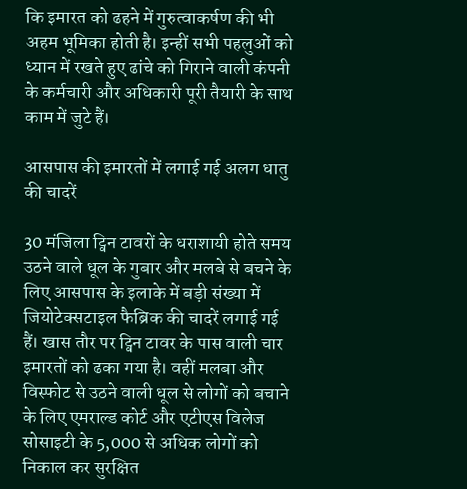कि इमारत को ढहने में गुरुत्वाकर्षण की भी अहम भूमिका होती है। इन्हीं सभी पहलुओं को ध्यान में रखते हुए ढांचे को गिराने वाली कंपनी के कर्मचारी और अधिकारी पूरी तैयारी के साथ काम में जुटे हैं।

आसपास की इमारतों में लगाई गई अलग धातु की चादरें

30 मंजिला ट्विन टावरों के धराशायी होते समय उठने वाले धूल के गुबार और मलबे से बचने के लिए आसपास के इलाके में बड़ी संख्या में जियोटेक्सटाइल फैब्रिक की चादरें लगाई गई हैं। खास तौर पर ट्विन टावर के पास वाली चार इमारतों को ढका गया है। वहीं मलबा और विस्फोट से उठने वाली धूल से लोगों को बचाने के लिए एमराल्ड कोर्ट और एटीएस विलेज सोसाइटी के 5,000 से अधिक लोगों को निकाल कर सुरक्षित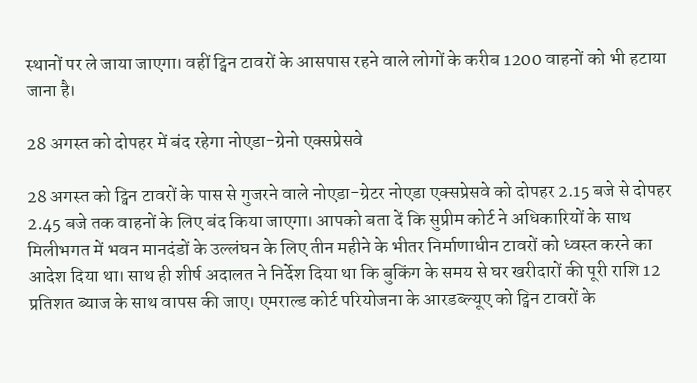स्थानों पर ले जाया जाएगा। वहीं ट्विन टावरों के आसपास रहने वाले लोगों के करीब 1200 वाहनों को भी हटाया जाना है।

28 अगस्त को दोपहर में बंद रहेगा नोएडा-ग्रेनो एक्सप्रेसवे

28 अगस्त को ट्विन टावरों के पास से गुजरने वाले नोएडा-ग्रेटर नोएडा एक्सप्रेसवे को दोपहर 2.15 बजे से दोपहर 2.45 बजे तक वाहनों के लिए बंद किया जाएगा। आपको बता दें कि सुप्रीम कोर्ट ने अधिकारियों के साथ मिलीभगत में भवन मानदंडों के उल्लंघन के लिए तीन महीने के भीतर निर्माणाधीन टावरों को ध्वस्त करने का आदेश दिया था। साथ ही शीर्ष अदालत ने निर्देश दिया था कि बुकिंग के समय से घर खरीदारों की पूरी राशि 12 प्रतिशत ब्याज के साथ वापस की जाए। एमराल्ड कोर्ट परियोजना के आरडब्ल्यूए को ट्विन टावरों के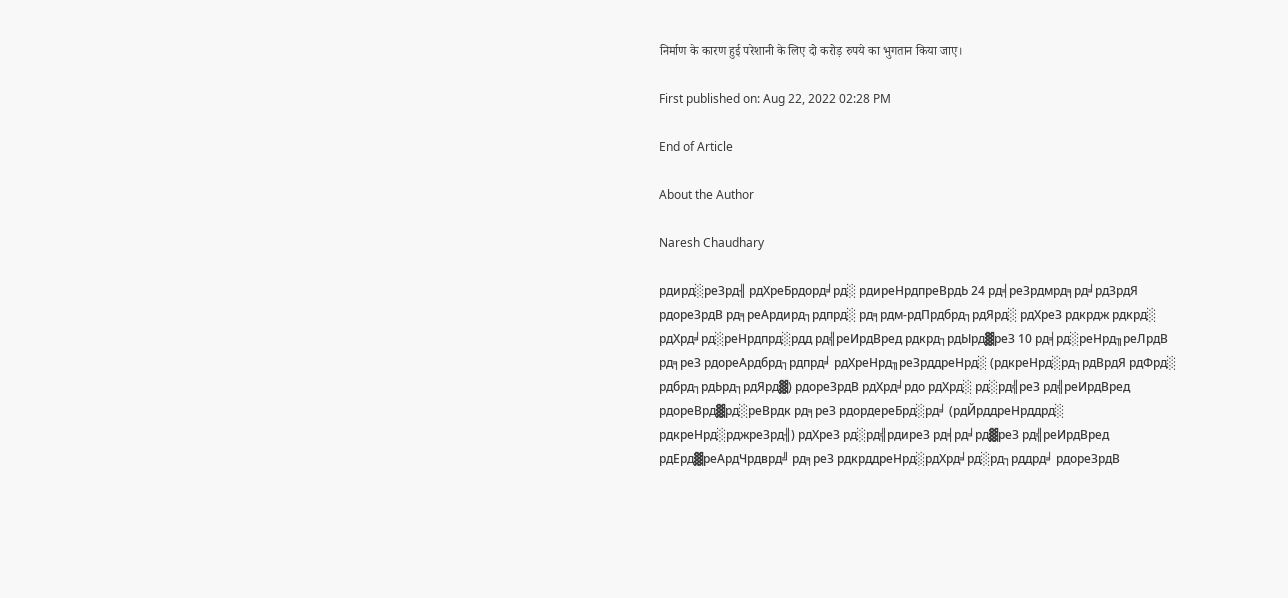निर्माण के कारण हुई परेशानी के लिए दो करोड़ रुपये का भुगतान किया जाए।

First published on: Aug 22, 2022 02:28 PM

End of Article

About the Author

Naresh Chaudhary

рдирд░реЗрд╢ рдХреБрдорд╛рд░ рдиреНрдпреВрдЬ 24 рд╡реЗрдмрд╕рд╛рдЗрдЯ рдореЗрдВ рд╕реАрдирд┐рдпрд░ рд╕рдм-рдПрдбрд┐рдЯрд░ рдХреЗ рдкрдж рдкрд░ рдХрд╛рд░реНрдпрд░рдд рд╣реИрдВред рдкрд┐рдЫрд▓реЗ 10 рд╡рд░реНрд╖реЛрдВ рд╕реЗ рдореАрдбрд┐рдпрд╛ рдХреНрд╖реЗрддреНрд░ (рдкреНрд░рд┐рдВрдЯ рдФрд░ рдбрд┐рдЬрд┐рдЯрд▓) рдореЗрдВ рдХрд╛рдо рдХрд░ рд░рд╣реЗ рд╣реИрдВред рдореВрд▓рд░реВрдк рд╕реЗ рдордереБрд░рд╛ (рдЙрддреНрддрд░ рдкреНрд░рджреЗрд╢) рдХреЗ рд░рд╣рдиреЗ рд╡рд╛рд▓реЗ рд╣реИрдВред рдЕрд▓реАрдЧрдврд╝ рд╕реЗ рдкрддреНрд░рдХрд╛рд░рд┐рддрд╛ рдореЗрдВ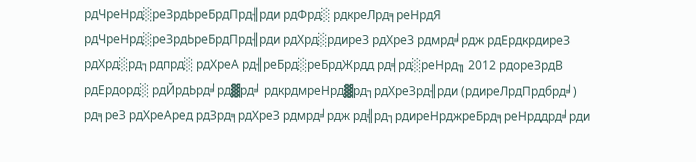рдЧреНрд░реЗрдЬреБрдПрд╢рди рдФрд░ рдкреЛрд╕реНрдЯ рдЧреНрд░реЗрдЬреБрдПрд╢рди рдХрд░рдиреЗ рдХреЗ рдмрд╛рдж рдЕрдкрдиреЗ рдХрд░рд┐рдпрд░ рдХреА рд╢реБрд░реБрдЖрдд рд╡рд░реНрд╖ 2012 рдореЗрдВ рдЕрдорд░ рдЙрдЬрд╛рд▓рд╛ рдкрдмреНрд▓рд┐рдХреЗрд╢рди (рдиреЛрдПрдбрд╛) рд╕реЗ рдХреАред рдЗрд╕рдХреЗ рдмрд╛рдж рд╣рд┐рдиреНрджреБрд╕реНрддрд╛рди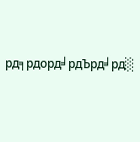рд╕рдорд╛рдЪрд╛рд░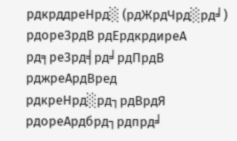рдкрддреНрд░ (рдЖрдЧрд░рд╛) рдореЗрдВ рдЕрдкрдиреА рд╕реЗрд╡рд╛рдПрдВ рджреАрдВред рдкреНрд░рд┐рдВрдЯ рдореАрдбрд┐рдпрд╛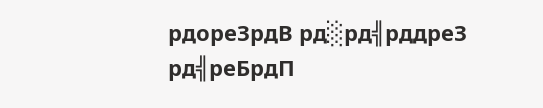рдореЗрдВ рд░рд╣рддреЗ рд╣реБрдП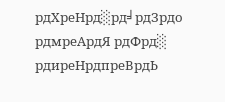рдХреНрд░рд╛рдЗрдо рдмреАрдЯ рдФрд░ рдиреНрдпреВрдЬ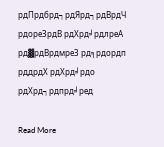рдПрдбрд┐рдЯрд┐рдВрдЧ рдореЗрдВ рдХрд╛рдлреА рд▓рдВрдмреЗ рд╕рдордп рддрдХ рдХрд╛рдо рдХрд┐рдпрд╛ред

Read More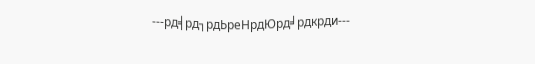---рд╡рд┐рдЬреНрдЮрд╛рдкрди---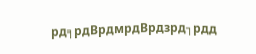рд╕рдВрдмрдВрдзрд┐рдд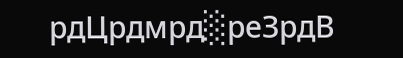рдЦрдмрд░реЗрдВ